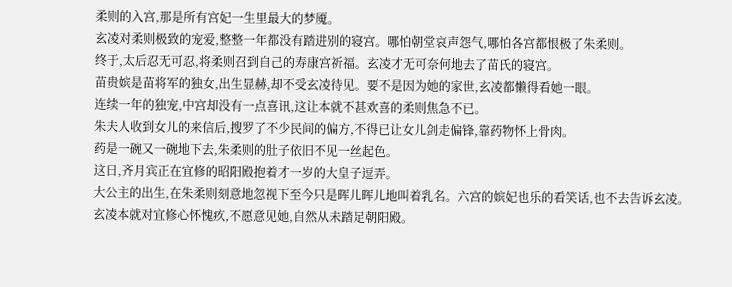柔则的入宫,那是所有宫妃一生里最大的梦魇。
玄凌对柔则极致的宠爱,整整一年都没有踏进别的寝宫。哪怕朝堂哀声怨气,哪怕各宫都恨极了朱柔则。
终于,太后忍无可忍,将柔则召到自己的寿康宫祈福。玄凌才无可奈何地去了苗氏的寝宫。
苗贵嫔是苗将军的独女,出生显赫,却不受玄凌待见。要不是因为她的家世,玄凌都懒得看她一眼。
连续一年的独宠,中宫却没有一点喜讯,这让本就不甚欢喜的柔则焦急不已。
朱夫人收到女儿的来信后,搜罗了不少民间的偏方,不得已让女儿剑走偏锋,靠药物怀上骨肉。
药是一碗又一碗地下去,朱柔则的肚子依旧不见一丝起色。
这日,齐月宾正在宜修的昭阳殿抱着才一岁的大皇子逗弄。
大公主的出生,在朱柔则刻意地忽视下至今只是晖儿晖儿地叫着乳名。六宫的嫔妃也乐的看笑话,也不去告诉玄凌。
玄凌本就对宜修心怀愧疚,不愿意见她,自然从未踏足朝阳殿。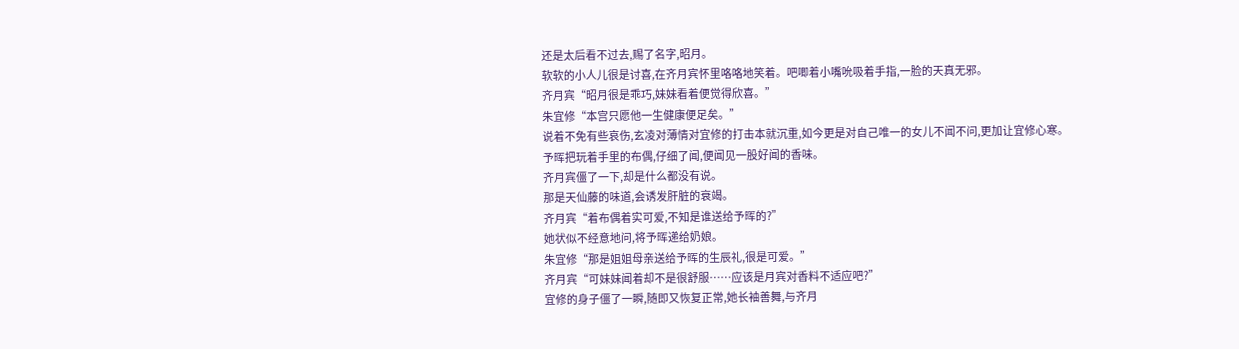还是太后看不过去,赐了名字,昭月。
软软的小人儿很是讨喜,在齐月宾怀里咯咯地笑着。吧唧着小嘴吮吸着手指,一脸的天真无邪。
齐月宾“昭月很是乖巧,妹妹看着便觉得欣喜。”
朱宜修“本宫只愿他一生健康便足矣。”
说着不免有些哀伤,玄凌对薄情对宜修的打击本就沉重,如今更是对自己唯一的女儿不闻不问,更加让宜修心寒。
予晖把玩着手里的布偶,仔细了闻,便闻见一股好闻的香味。
齐月宾僵了一下,却是什么都没有说。
那是天仙藤的味道,会诱发肝脏的衰竭。
齐月宾“着布偶着实可爱,不知是谁送给予晖的?”
她状似不经意地问,将予晖递给奶娘。
朱宜修“那是姐姐母亲送给予晖的生辰礼,很是可爱。”
齐月宾“可妹妹闻着却不是很舒服……应该是月宾对香料不适应吧?”
宜修的身子僵了一瞬,随即又恢复正常,她长袖善舞,与齐月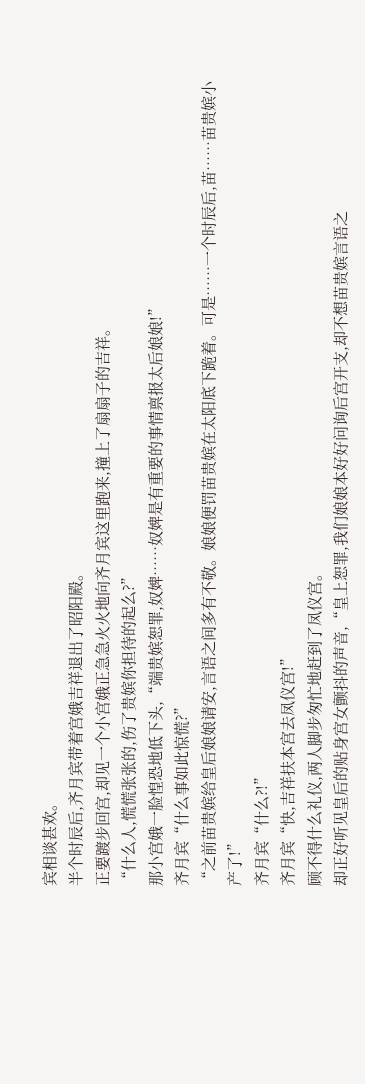宾相谈甚欢。
半个时辰后,齐月宾带着宫娥吉祥退出了昭阳殿。
正要踱步回宫,却见一个小宫娥正急急火火地向齐月宾这里跑来,撞上了扇扇子的吉祥。
“什么人,慌慌张张的,伤了贵嫔你担待的起么?”
那小宫娥一脸惶恐地低下头,“端贵嫔恕罪,奴婢……奴婢是有重要的事情禀报太后娘娘!”
齐月宾“什么事如此惊慌?”
“之前苗贵嫔给皇后娘娘请安,言语之间多有不敬。娘娘便罚苗贵嫔在太阳底下跪着。可是……一个时辰后,苗……苗贵嫔小产了!”
齐月宾“什么?!”
齐月宾“快,吉祥扶本宫去凤仪宫!”
顾不得什么礼仪,两人脚步匆忙地赶到了凤仪宫。
却正好听见皇后的贴身宫女颤抖的声音,“皇上恕罪,我们娘娘本好好问询后宫开支,却不想苗贵嫔言语之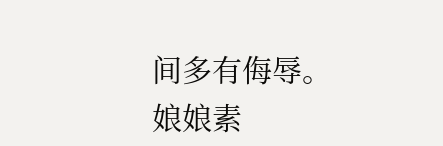间多有侮辱。娘娘素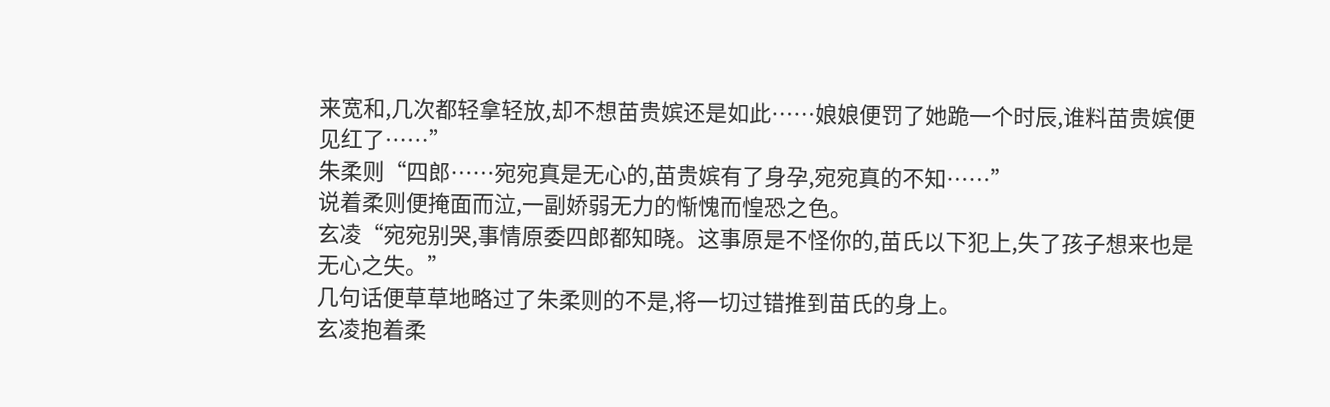来宽和,几次都轻拿轻放,却不想苗贵嫔还是如此……娘娘便罚了她跪一个时辰,谁料苗贵嫔便见红了……”
朱柔则“四郎……宛宛真是无心的,苗贵嫔有了身孕,宛宛真的不知……”
说着柔则便掩面而泣,一副娇弱无力的惭愧而惶恐之色。
玄凌“宛宛别哭,事情原委四郎都知晓。这事原是不怪你的,苗氏以下犯上,失了孩子想来也是无心之失。”
几句话便草草地略过了朱柔则的不是,将一切过错推到苗氏的身上。
玄凌抱着柔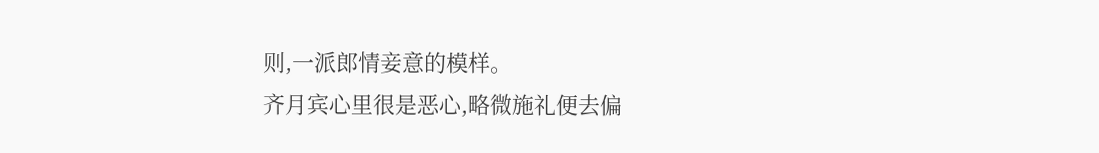则,一派郎情妾意的模样。
齐月宾心里很是恶心,略微施礼便去偏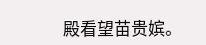殿看望苗贵嫔。